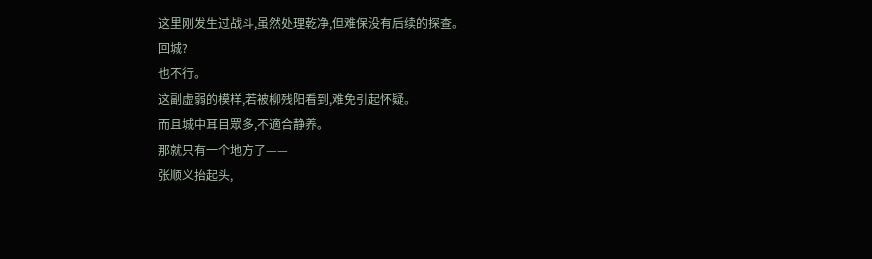这里刚发生过战斗,虽然处理乾净,但难保没有后续的探查。
回城?
也不行。
这副虚弱的模样,若被柳残阳看到,难免引起怀疑。
而且城中耳目眾多,不適合静养。
那就只有一个地方了——
张顺义抬起头,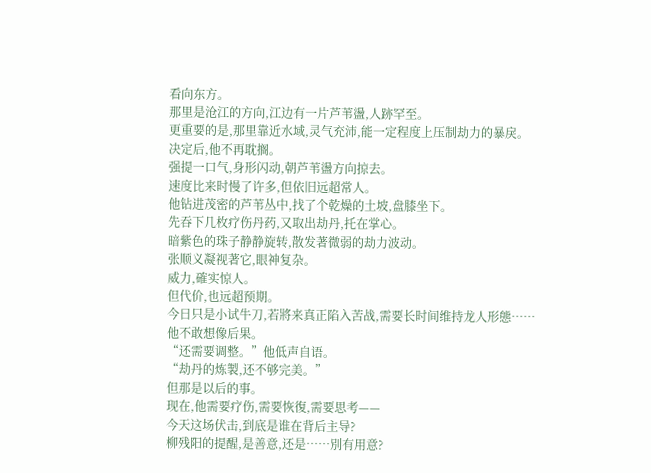看向东方。
那里是沧江的方向,江边有一片芦苇盪,人跡罕至。
更重要的是,那里靠近水域,灵气充沛,能一定程度上压制劫力的暴戾。
决定后,他不再耽搁。
强提一口气,身形闪动,朝芦苇盪方向掠去。
速度比来时慢了许多,但依旧远超常人。
他钻进茂密的芦苇丛中,找了个乾燥的土坡,盘膝坐下。
先吞下几枚疗伤丹药,又取出劫丹,托在掌心。
暗紫色的珠子静静旋转,散发著微弱的劫力波动。
张顺义凝视著它,眼神复杂。
威力,確实惊人。
但代价,也远超预期。
今日只是小试牛刀,若將来真正陷入苦战,需要长时间维持龙人形態……
他不敢想像后果。
“还需要调整。”他低声自语。
“劫丹的炼製,还不够完美。”
但那是以后的事。
现在,他需要疗伤,需要恢復,需要思考——
今天这场伏击,到底是谁在背后主导?
柳残阳的提醒,是善意,还是……別有用意?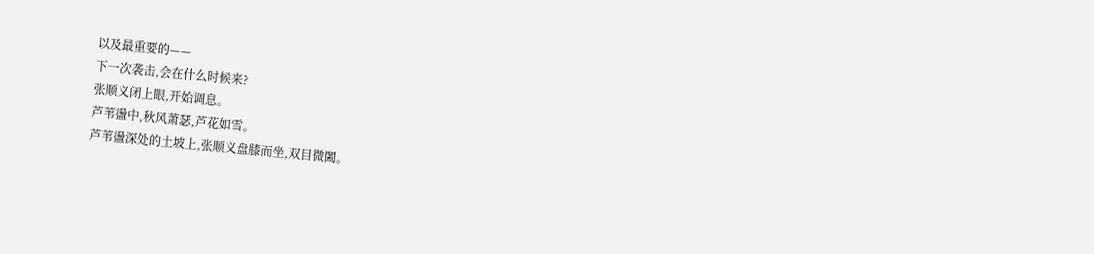以及最重要的——
下一次袭击,会在什么时候来?
张顺义闭上眼,开始调息。
芦苇盪中,秋风萧瑟,芦花如雪。
芦苇盪深处的土坡上,张顺义盘膝而坐,双目微闔。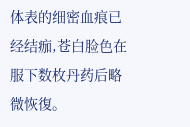体表的细密血痕已经结痂,苍白脸色在服下数枚丹药后略微恢復。